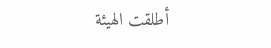أطلقت الهيئة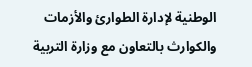الوطنية لإدارة الطوارئ والأزمات والكوارث بالتعاون مع وزارة التربية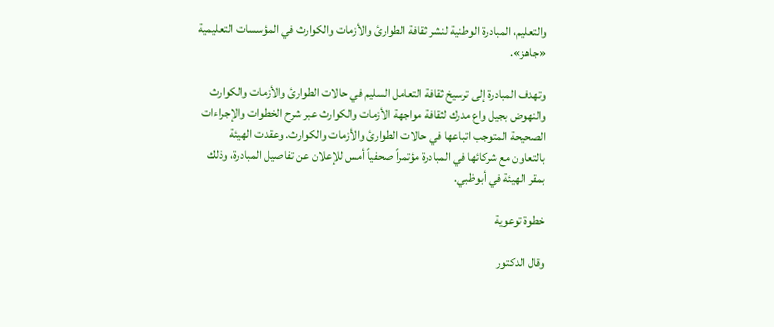والتعليم، المبادرة الوطنية لنشر ثقافة الطوارئ والأزمات والكوارث في المؤسسات التعليمية «جاهز».

وتهدف المبادرة إلى ترسيخ ثقافة التعامل السليم في حالات الطوارئ والأزمات والكوارث والنهوض بجيل واع مدرك لثقافة مواجهة الأزمات والكوارث عبر شرح الخطوات والإجراءات الصحيحة المتوجب اتباعها في حالات الطوارئ والأزمات والكوارث. وعقدت الهيئة بالتعاون مع شركائها في المبادرة مؤتمراً صحفياً أمس للإعلان عن تفاصيل المبادرة، وذلك بمقر الهيئة في أبوظبي.

خطوة توعوية

وقال الدكتور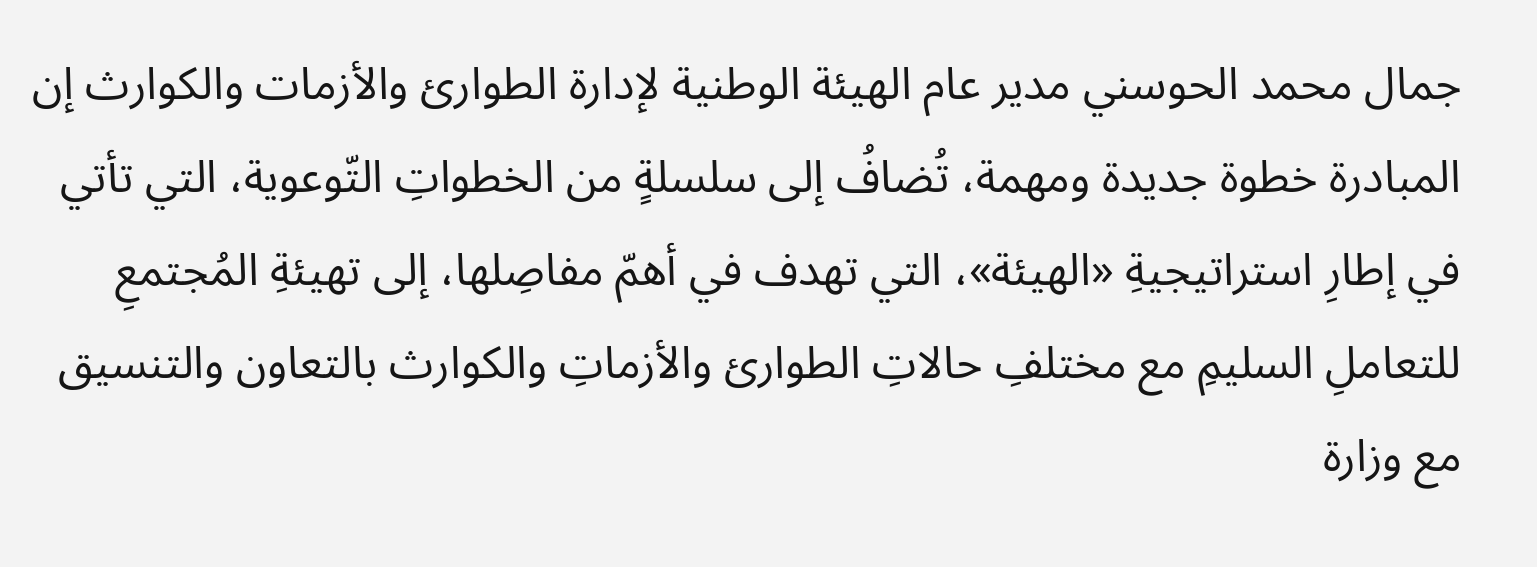جمال محمد الحوسني مدير عام الهيئة الوطنية لإدارة الطوارئ والأزمات والكوارث إن المبادرة خطوة جديدة ومهمة، تُضافُ إلى سلسلةٍ من الخطواتِ التّوعوية، التي تأتي في إطارِ استراتيجيةِ «الهيئة»، التي تهدف في أهمّ مفاصِلها، إلى تهيئةِ المُجتمعِ للتعاملِ السليمِ مع مختلفِ حالاتِ الطوارئ والأزماتِ والكوارث بالتعاون والتنسيق مع وزارة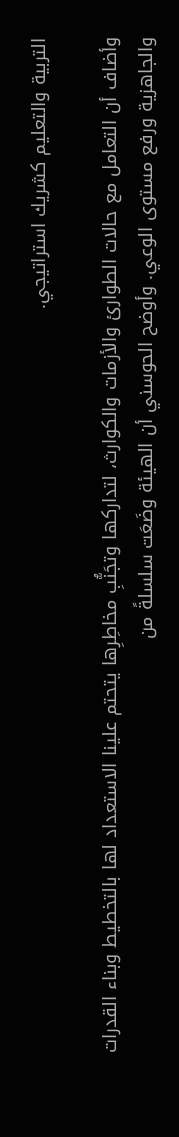التربية والتعليم كشريك استراتيجي.

وأضاف أن التعامل مع حالات الطوارئ والأزمات والكوارث، لتداركها وتجَنُّبِ مخاطِرِها يتحتم علينا الاستعداد لها بالتخطيط وبناء القدرات والجاهزية ورفع مستوى الوعي. وأوضح الحوسني أن الهيئة وضَعَت سلسلةً من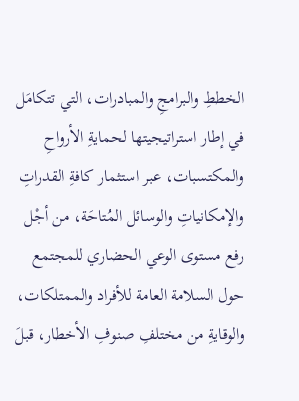الخططِ والبرامجِ والمبادرات، التي تتكامَل في إطار استراتيجيتها لحمايةِ الأرواحِ والمكتسبات، عبر استثمار كافةِ القدراتِ والإمكانياتِ والوسائل المُتاحَة، من أجْل رفع مستوى الوعي الحضاري للمجتمع حول السلامة العامة للأفراد والممتلكات، والوقايةِ من مختلفِ صنوفِ الأخطار، قبلَ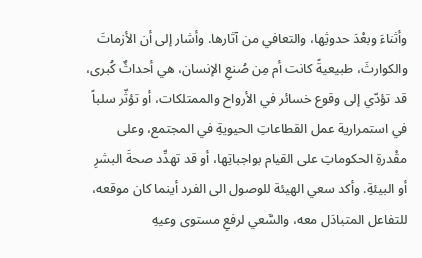وأثناءَ وبعْدَ حدوثِها، والتعافي من آثارها. وأشار إلى أن الأزماتَ والكوارثَ، طبيعيةً كانت أم مِن صُنعِ الإنسان، هي أحداثٌ كُبرى، قد تؤدّي إلى وقوع خسائر في الأرواح والممتلكات، أو تؤثّر سلباً في استمرارية عمل القطاعاتِ الحيويةِ في المجتمع، وعلى مقْدرةِ الحكوماتِ على القيام بواجباتِها، أو قد تهدِّد صحةَ البشرِ أو البيئةِ. وأكد سعي الهيئة للوصول الى الفرد أينما كان موقعه، للتفاعل المتبادَل معه، والسَّعي لرفعِ مستوى وعيهِ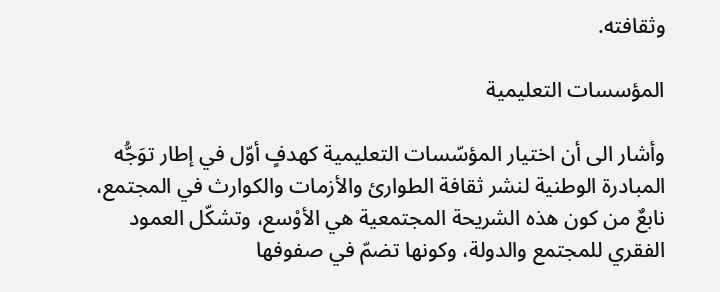وثقافته.

المؤسسات التعليمية

وأشار الى أن اختيار المؤسّسات التعليمية كهدفٍ أوّل في إطار توَجُّه المبادرة الوطنية لنشر ثقافة الطوارئ والأزمات والكوارث في المجتمع، نابعٌ من كون هذه الشريحة المجتمعية هي الأوْسع، وتشكّل العمود الفقري للمجتمع والدولة، وكونها تضمّ في صفوفها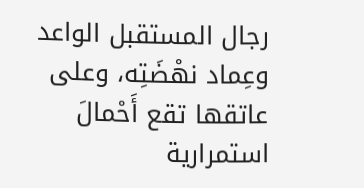رجال المستقبل الواعد وعِماد نهْضَتِه، وعلى عاتقها تقع أَحْمالَ استمرارية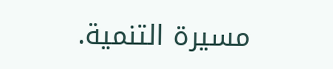مسيرة التنمية.